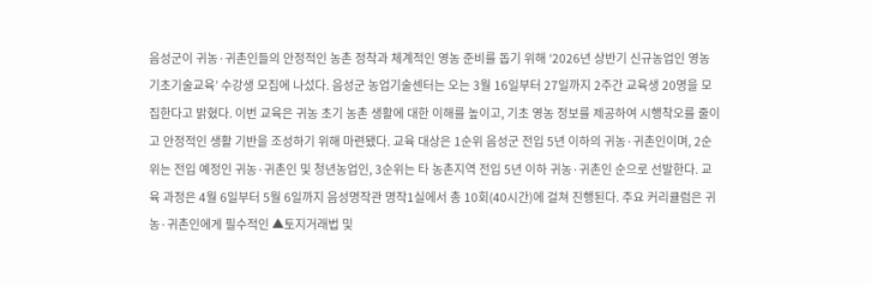음성군이 귀농·귀촌인들의 안정적인 농촌 정착과 체계적인 영농 준비를 돕기 위해 ‘2026년 상반기 신규농업인 영농기초기술교육’ 수강생 모집에 나섰다. 음성군 농업기술센터는 오는 3월 16일부터 27일까지 2주간 교육생 20명을 모집한다고 밝혔다. 이번 교육은 귀농 초기 농촌 생활에 대한 이해를 높이고, 기초 영농 정보를 제공하여 시행착오를 줄이고 안정적인 생활 기반을 조성하기 위해 마련됐다. 교육 대상은 1순위 음성군 전입 5년 이하의 귀농·귀촌인이며, 2순위는 전입 예정인 귀농·귀촌인 및 청년농업인, 3순위는 타 농촌지역 전입 5년 이하 귀농·귀촌인 순으로 선발한다. 교육 과정은 4월 6일부터 5월 6일까지 음성명작관 명작1실에서 총 10회(40시간)에 걸쳐 진행된다. 주요 커리큘럼은 귀농·귀촌인에게 필수적인 ▲토지거래법 및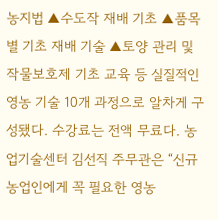농지법 ▲수도작 재배 기초 ▲품목별 기초 재배 기술 ▲토양 관리 및 작물보호제 기초 교육 등 실질적인 영농 기술 10개 과정으로 알차게 구성됐다. 수강료는 전액 무료다. 농업기술센터 김선직 주무관은 “신규농업인에게 꼭 필요한 영농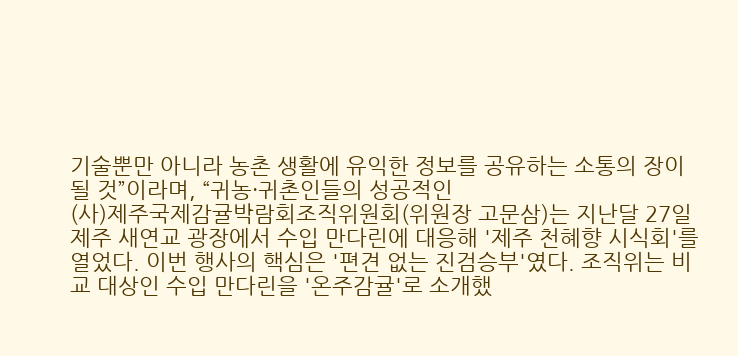기술뿐만 아니라 농촌 생활에 유익한 정보를 공유하는 소통의 장이 될 것”이라며, “귀농·귀촌인들의 성공적인
(사)제주국제감귤박람회조직위원회(위원장 고문삼)는 지난달 27일 제주 새연교 광장에서 수입 만다린에 대응해 '제주 천혜향 시식회'를 열었다. 이번 행사의 핵심은 '편견 없는 진검승부'였다. 조직위는 비교 대상인 수입 만다린을 '온주감귤'로 소개했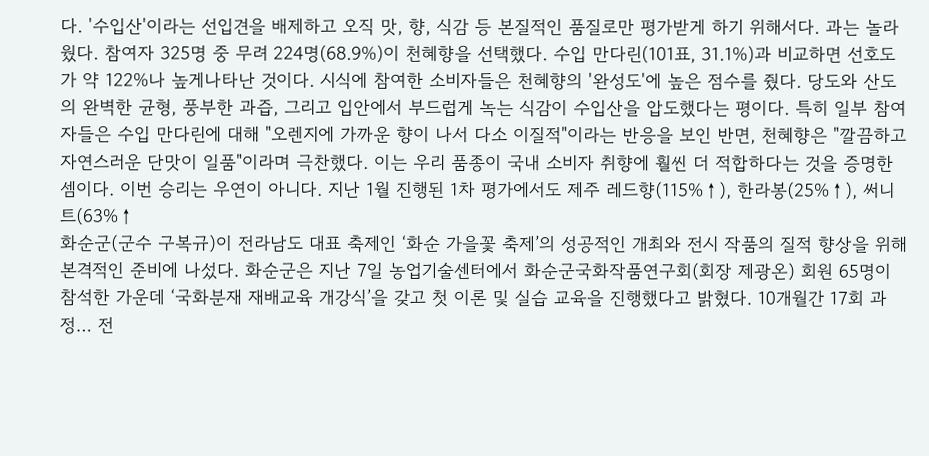다. '수입산'이라는 선입견을 배제하고 오직 맛, 향, 식감 등 본질적인 품질로만 평가받게 하기 위해서다. 과는 놀라웠다. 참여자 325명 중 무려 224명(68.9%)이 천혜향을 선택했다. 수입 만다린(101표, 31.1%)과 비교하면 선호도가 약 122%나 높게나타난 것이다. 시식에 참여한 소비자들은 천혜향의 '완성도'에 높은 점수를 줬다. 당도와 산도의 완벽한 균형, 풍부한 과즙, 그리고 입안에서 부드럽게 녹는 식감이 수입산을 압도했다는 평이다. 특히 일부 참여자들은 수입 만다린에 대해 "오렌지에 가까운 향이 나서 다소 이질적"이라는 반응을 보인 반면, 천혜향은 "깔끔하고 자연스러운 단맛이 일품"이라며 극찬했다. 이는 우리 품종이 국내 소비자 취향에 훨씬 더 적합하다는 것을 증명한 셈이다. 이번 승리는 우연이 아니다. 지난 1월 진행된 1차 평가에서도 제주 레드향(115%↑), 한라봉(25%↑), 써니트(63%↑
화순군(군수 구복규)이 전라남도 대표 축제인 ‘화순 가을꽃 축제’의 성공적인 개최와 전시 작품의 질적 향상을 위해 본격적인 준비에 나섰다. 화순군은 지난 7일 농업기술센터에서 화순군국화작품연구회(회장 제광온) 회원 65명이 참석한 가운데 ‘국화분재 재배교육 개강식’을 갖고 첫 이론 및 실습 교육을 진행했다고 밝혔다. 10개월간 17회 과정… 전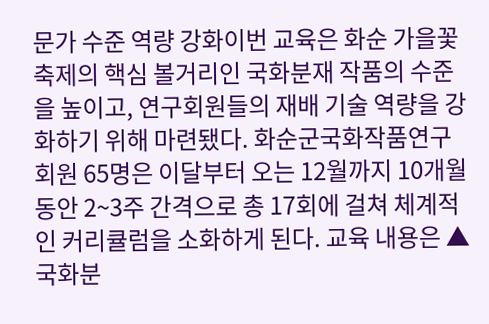문가 수준 역량 강화이번 교육은 화순 가을꽃 축제의 핵심 볼거리인 국화분재 작품의 수준을 높이고, 연구회원들의 재배 기술 역량을 강화하기 위해 마련됐다. 화순군국화작품연구회원 65명은 이달부터 오는 12월까지 10개월 동안 2~3주 간격으로 총 17회에 걸쳐 체계적인 커리큘럼을 소화하게 된다. 교육 내용은 ▲국화분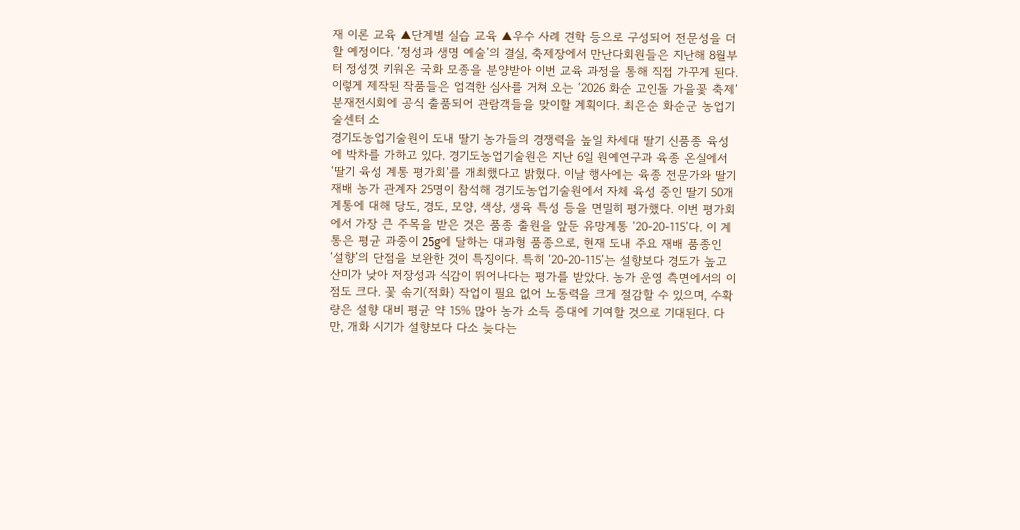재 이론 교육 ▲단계별 실습 교육 ▲우수 사례 견학 등으로 구성되어 전문성을 더할 예정이다. ‘정성과 생명 예술’의 결실, 축제장에서 만난다회원들은 지난해 8월부터 정성껏 키워온 국화 모종을 분양받아 이번 교육 과정을 통해 직접 가꾸게 된다. 이렇게 제작된 작품들은 엄격한 심사를 거쳐 오는 ‘2026 화순 고인돌 가을꽃 축제’ 분재전시회에 공식 출품되어 관람객들을 맞이할 계획이다. 최은순 화순군 농업기술센터 소
경기도농업기술원이 도내 딸기 농가들의 경쟁력을 높일 차세대 딸기 신품종 육성에 박차를 가하고 있다. 경기도농업기술원은 지난 6일 원예연구과 육종 온실에서 ‘딸기 육성 계통 평가회’를 개최했다고 밝혔다. 이날 행사에는 육종 전문가와 딸기 재배 농가 관계자 25명이 참석해 경기도농업기술원에서 자체 육성 중인 딸기 50개 계통에 대해 당도, 경도, 모양, 색상, 생육 특성 등을 면밀히 평가했다. 이번 평가회에서 가장 큰 주목을 받은 것은 품종 출원을 앞둔 유망계통 ‘20-20-115’다. 이 계통은 평균 과중이 25g에 달하는 대과형 품종으로, 현재 도내 주요 재배 품종인 ‘설향’의 단점을 보완한 것이 특징이다. 특히 ‘20-20-115’는 설향보다 경도가 높고 산미가 낮아 저장성과 식감이 뛰어나다는 평가를 받았다. 농가 운영 측면에서의 이점도 크다. 꽃 솎기(적화) 작업이 필요 없어 노동력을 크게 절감할 수 있으며, 수확량은 설향 대비 평균 약 15% 많아 농가 소득 증대에 기여할 것으로 기대된다. 다만, 개화 시기가 설향보다 다소 늦다는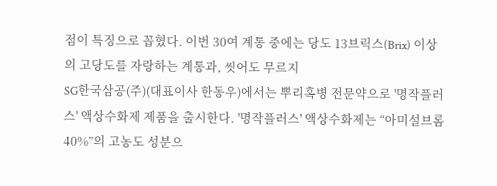점이 특징으로 꼽혔다. 이번 30여 계통 중에는 당도 13브릭스(Brix) 이상의 고당도를 자랑하는 계통과, 씻어도 무르지
SG한국삼공(주)(대표이사 한동우)에서는 뿌리혹병 전문약으로 '명작플러스' 액상수화제 제품을 출시한다. '명작플러스' 액상수화제는 “아미설브롬 40%”의 고농도 성분으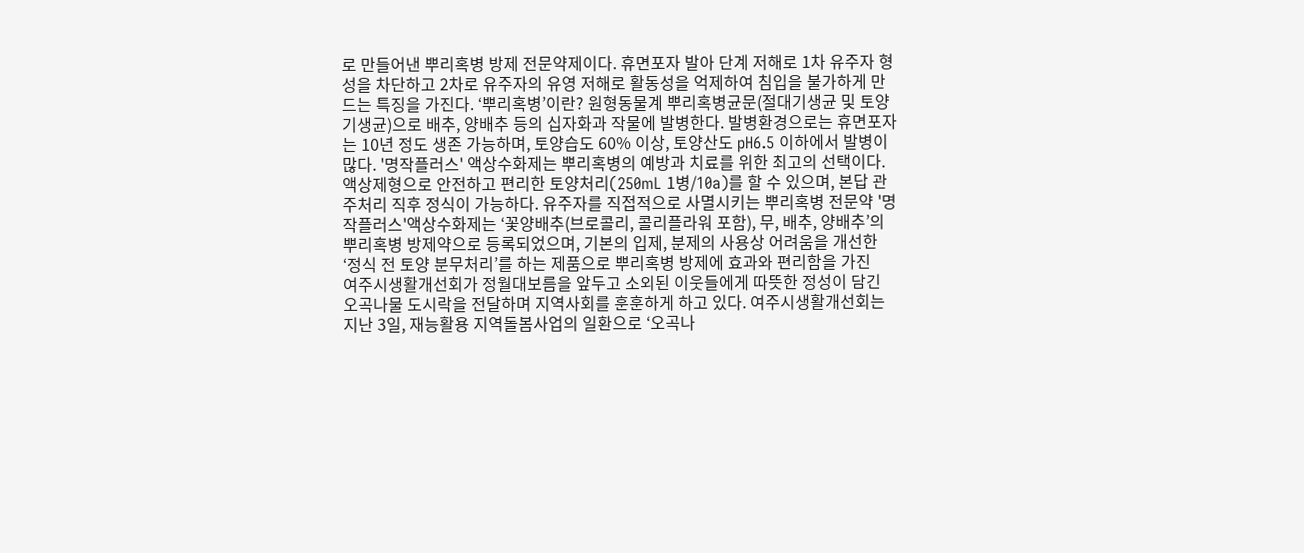로 만들어낸 뿌리혹병 방제 전문약제이다. 휴면포자 발아 단계 저해로 1차 유주자 형성을 차단하고 2차로 유주자의 유영 저해로 활동성을 억제하여 침입을 불가하게 만드는 특징을 가진다. ‘뿌리혹병’이란? 원형동물계 뿌리혹병균문(절대기생균 및 토양기생균)으로 배추, 양배추 등의 십자화과 작물에 발병한다. 발병환경으로는 휴면포자는 10년 정도 생존 가능하며, 토양습도 60% 이상, 토양산도 pH6.5 이하에서 발병이 많다. '명작플러스' 액상수화제는 뿌리혹병의 예방과 치료를 위한 최고의 선택이다. 액상제형으로 안전하고 편리한 토양처리(250mL 1병/10a)를 할 수 있으며, 본답 관주처리 직후 정식이 가능하다. 유주자를 직접적으로 사멸시키는 뿌리혹병 전문약 '명작플러스'액상수화제는 ‘꽃양배추(브로콜리, 콜리플라워 포함), 무, 배추, 양배추’의 뿌리혹병 방제약으로 등록되었으며, 기본의 입제, 분제의 사용상 어려움을 개선한 ‘정식 전 토양 분무처리’를 하는 제품으로 뿌리혹병 방제에 효과와 편리함을 가진
여주시생활개선회가 정월대보름을 앞두고 소외된 이웃들에게 따뜻한 정성이 담긴 오곡나물 도시락을 전달하며 지역사회를 훈훈하게 하고 있다. 여주시생활개선회는 지난 3일, 재능활용 지역돌봄사업의 일환으로 ‘오곡나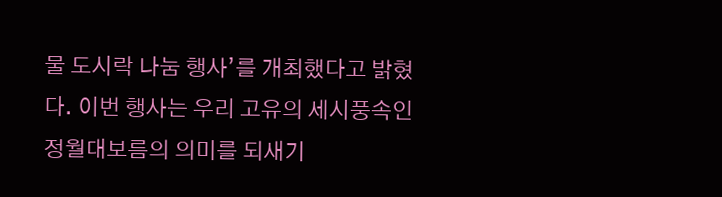물 도시락 나눔 행사’를 개최했다고 밝혔다. 이번 행사는 우리 고유의 세시풍속인 정월대보름의 의미를 되새기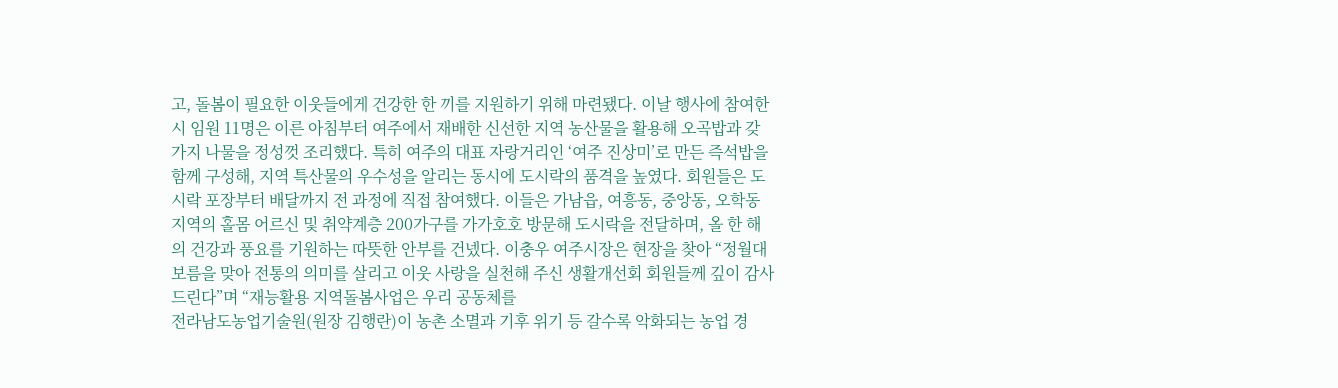고, 돌봄이 필요한 이웃들에게 건강한 한 끼를 지원하기 위해 마련됐다. 이날 행사에 참여한 시 임원 11명은 이른 아침부터 여주에서 재배한 신선한 지역 농산물을 활용해 오곡밥과 갖가지 나물을 정성껏 조리했다. 특히 여주의 대표 자랑거리인 ‘여주 진상미’로 만든 즉석밥을 함께 구성해, 지역 특산물의 우수성을 알리는 동시에 도시락의 품격을 높였다. 회원들은 도시락 포장부터 배달까지 전 과정에 직접 참여했다. 이들은 가남읍, 여흥동, 중앙동, 오학동 지역의 홀몸 어르신 및 취약계층 200가구를 가가호호 방문해 도시락을 전달하며, 올 한 해의 건강과 풍요를 기원하는 따뜻한 안부를 건넸다. 이충우 여주시장은 현장을 찾아 “정월대보름을 맞아 전통의 의미를 살리고 이웃 사랑을 실천해 주신 생활개선회 회원들께 깊이 감사드린다”며 “재능활용 지역돌봄사업은 우리 공동체를
전라남도농업기술원(원장 김행란)이 농촌 소멸과 기후 위기 등 갈수록 악화되는 농업 경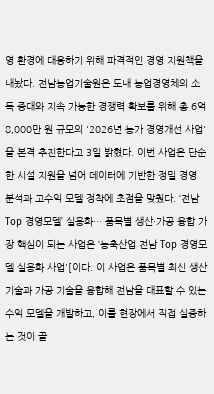영 환경에 대응하기 위해 파격적인 경영 지원책을 내놨다. 전남농업기술원은 도내 농업경영체의 소득 증대와 지속 가능한 경쟁력 확보를 위해 총 6억 8,000만 원 규모의 '2026년 농가 경영개선 사업'을 본격 추진한다고 3일 밝혔다. 이번 사업은 단순한 시설 지원을 넘어 데이터에 기반한 정밀 경영 분석과 고수익 모델 정착에 초점을 맞췄다. ‘전남 Top 경영모델’ 실용화… 품목별 생산·가공 융합 가장 핵심이 되는 사업은 ‘농축산업 전남 Top 경영모델 실용화 사업'[이다. 이 사업은 품목별 최신 생산 기술과 가공 기술을 융합해 전남을 대표할 수 있는 수익 모델을 개발하고, 이를 현장에서 직접 실증하는 것이 골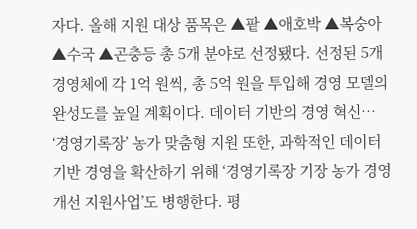자다. 올해 지원 대상 품목은 ▲팥 ▲애호박 ▲복숭아 ▲수국 ▲곤충등 총 5개 분야로 선정됐다. 선정된 5개 경영체에 각 1억 원씩, 총 5억 원을 투입해 경영 모델의 완성도를 높일 계획이다. 데이터 기반의 경영 혁신… ‘경영기록장’ 농가 맞춤형 지원 또한, 과학적인 데이터 기반 경영을 확산하기 위해 ‘경영기록장 기장 농가 경영개선 지원사업’도 병행한다. 평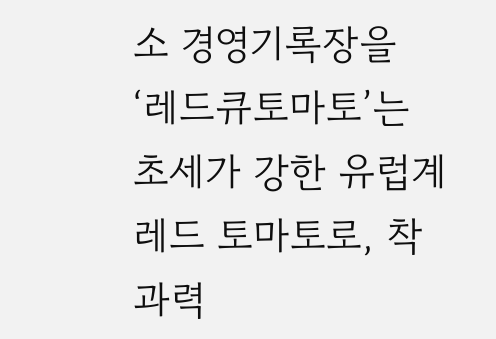소 경영기록장을
‘레드큐토마토’는 초세가 강한 유럽계 레드 토마토로, 착과력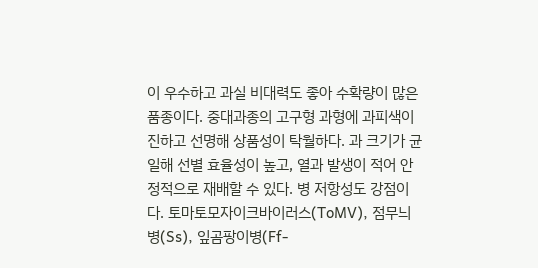이 우수하고 과실 비대력도 좋아 수확량이 많은 품종이다. 중대과종의 고구형 과형에 과피색이 진하고 선명해 상품성이 탁월하다. 과 크기가 균일해 선별 효율성이 높고, 열과 발생이 적어 안정적으로 재배할 수 있다. 병 저항성도 강점이다. 토마토모자이크바이러스(ToMV), 점무늬병(Ss), 잎곰팡이병(Ff-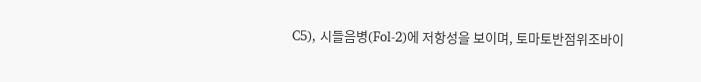C5), 시들음병(Fol-2)에 저항성을 보이며, 토마토반점위조바이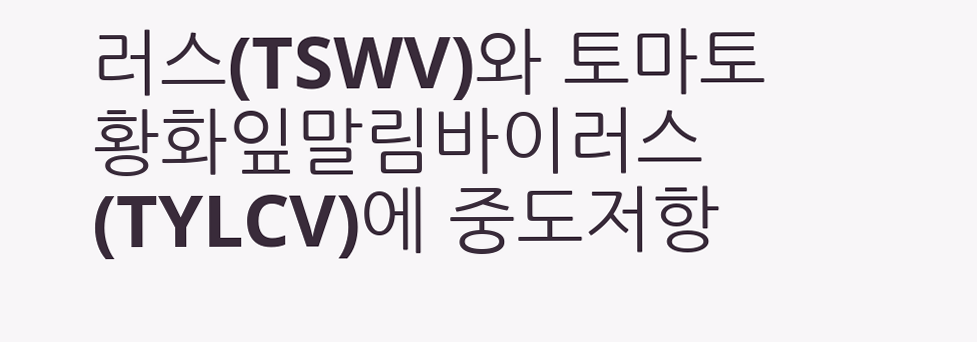러스(TSWV)와 토마토황화잎말림바이러스(TYLCV)에 중도저항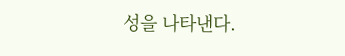성을 나타낸다.